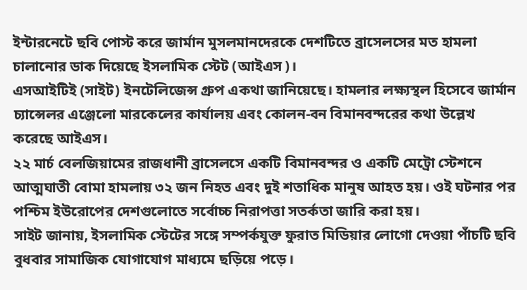ইন্টারনেটে ছবি পোস্ট করে জার্মান মুসলমানদেরকে দেশটিতে ব্রাসেলসের মত হামলা চালানোর ডাক দিয়েছে ইসলামিক স্টেট (আইএস)।
এসআইটিই (সাইট) ইনটেলিজেন্স গ্রুপ একথা জানিয়েছে। হামলার লক্ষ্যস্থল হিসেবে জার্মান চ্যান্সেলর এঞ্জেলো মারকেলের কার্যালয় এবং কোলন-বন বিমানবন্দরের কথা উল্লেখ করেছে আইএস।
২২ মার্চ বেলজিয়ামের রাজধানী ব্রাসেলসে একটি বিমানবন্দর ও একটি মেট্রো স্টেশনে আত্মঘাতী বোমা হামলায় ৩২ জন নিহত এবং দুই শতাধিক মানুষ আহত হয়। ওই ঘটনার পর পশ্চিম ইউরোপের দেশগুলোতে সর্বোচ্চ নিরাপত্তা সতর্কতা জারি করা হয়।
সাইট জানায়, ইসলামিক স্টেটের সঙ্গে সম্পর্কযুক্ত ফুরাত মিডিয়ার লোগো দেওয়া পাঁচটি ছবি বুধবার সামাজিক যোগাযোগ মাধ্যমে ছড়িয়ে পড়ে।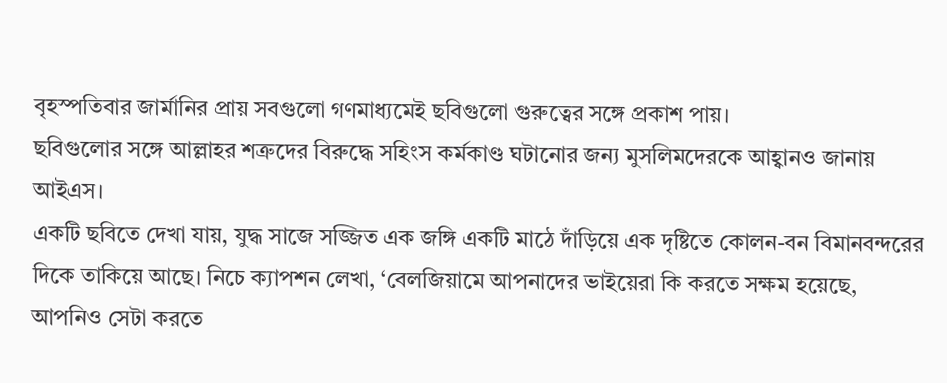বৃহস্পতিবার জার্মানির প্রায় সবগুলো গণমাধ্যমেই ছবিগুলো গুরুত্বের সঙ্গে প্রকাশ পায়।
ছবিগুলোর সঙ্গে আল্লাহর শত্রুদের বিরুদ্ধে সহিংস কর্মকাণ্ড ঘটানোর জন্য মুসলিমদেরকে আহ্বানও জানায় আইএস।
একটি ছবিতে দেখা যায়, যুদ্ধ সাজে সজ্জিত এক জঙ্গি একটি মাঠে দাঁড়িয়ে এক দৃষ্টিতে কোলন-বন বিমানবন্দরের দিকে তাকিয়ে আছে। নিচে ক্যাপশন লেখা, ‘বেলজিয়ামে আপনাদের ভাইয়েরা কি করতে সক্ষম হয়েছে, আপনিও সেটা করতে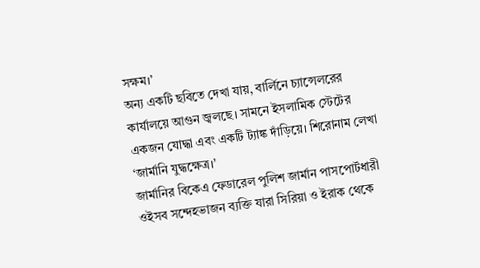সক্ষম।’
অন্য একটি ছবিতে দেখা যায়, বার্লিনে চ্যান্সেলরের কার্যালয়ে আগুন জ্বলছে। সামনে ইসলামিক স্টেটের একজন যোদ্ধা এবং একটি ট্যাঙ্ক দাঁড়িয়ে। শিরোনাম লেখা ‘জার্মানি যুদ্ধক্ষেত্র।’
জার্মানির বিকেএ ফেডারেল পুলিশ জার্মান পাসপোর্টধারী ওইসব সন্দেহভাজন ব্যক্তি যারা সিরিয়া ও ইরাক থেকে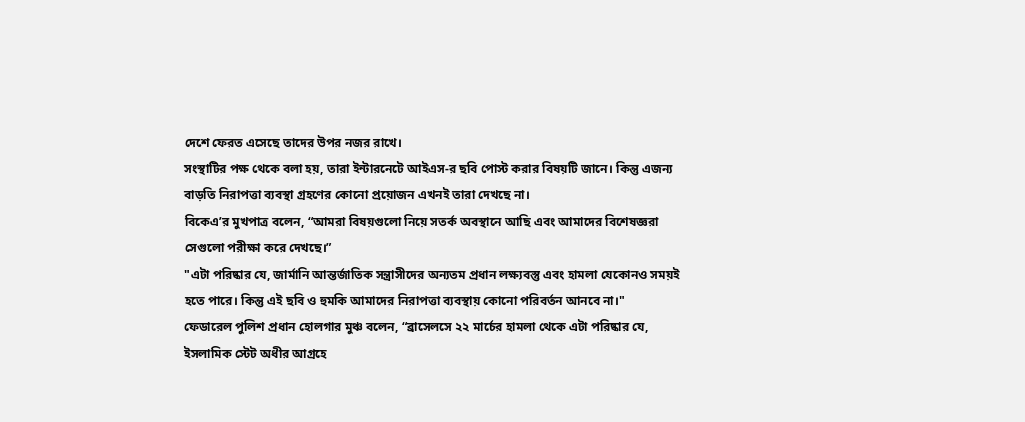দেশে ফেরত এসেছে তাদের উপর নজর রাখে।
সংস্থাটির পক্ষ থেকে বলা হয়, তারা ইন্টারনেটে আইএস-র ছবি পোস্ট করার বিষয়টি জানে। কিন্তু এজন্য বাড়তি নিরাপত্তা ব্যবস্থা গ্রহণের কোনো প্রয়োজন এখনই তারা দেখছে না।
বিকেএ’র মুখপাত্র বলেন, “আমরা বিষয়গুলো নিয়ে সতর্ক অবস্থানে আছি এবং আমাদের বিশেষজ্ঞরা সেগুলো পরীক্ষা করে দেখছে।”
"এটা পরিষ্কার যে, জার্মানি আন্তর্জাতিক সন্ত্রাসীদের অন্যতম প্রধান লক্ষ্যবস্তু এবং হামলা যেকোনও সময়ই হতে পারে। কিন্তু এই ছবি ও হুমকি আমাদের নিরাপত্তা ব্যবস্থায় কোনো পরিবর্তন আনবে না।"
ফেডারেল পুলিশ প্রধান হোলগার মুঞ্চ বলেন, “ব্রাসেলসে ২২ মার্চের হামলা থেকে এটা পরিষ্কার যে, ইসলামিক স্টেট অধীর আগ্রহে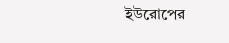ইউরোপের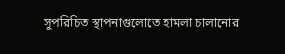সুপরিচিত স্থাপনাগুলোতে হামলা চালানোর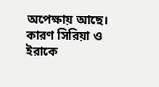অপেক্ষায় আছে। কারণ সিরিয়া ও ইরাকে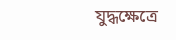যুদ্ধক্ষেত্রে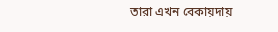তারা এখন বেকায়দায়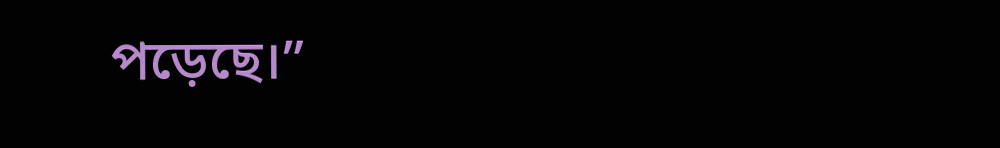পড়েছে।”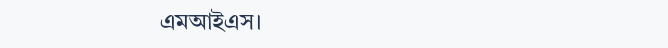এমআইএস।